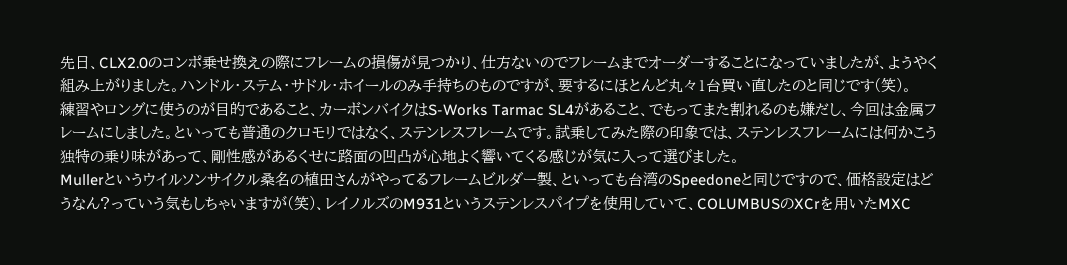先日、CLX2.0のコンポ乗せ換えの際にフレームの損傷が見つかり、仕方ないのでフレームまでオーダーすることになっていましたが、ようやく組み上がりました。ハンドル・ステム・サドル・ホイールのみ手持ちのものですが、要するにほとんど丸々1台買い直したのと同じです(笑)。
練習やロングに使うのが目的であること、カーボンバイクはS-Works Tarmac SL4があること、でもってまた割れるのも嫌だし、今回は金属フレームにしました。といっても普通のクロモリではなく、ステンレスフレームです。試乗してみた際の印象では、ステンレスフレームには何かこう独特の乗り味があって、剛性感があるくせに路面の凹凸が心地よく響いてくる感じが気に入って選びました。
Mullerというウイルソンサイクル桑名の植田さんがやってるフレームビルダー製、といっても台湾のSpeedoneと同じですので、価格設定はどうなん?っていう気もしちゃいますが(笑)、レイノルズのM931というステンレスパイプを使用していて、COLUMBUSのXCrを用いたMXC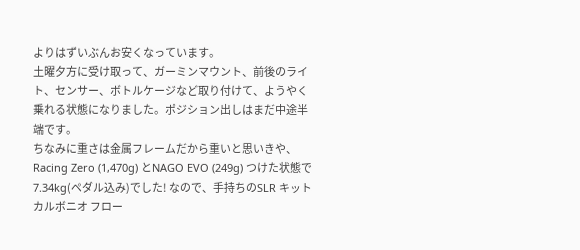よりはずいぶんお安くなっています。
土曜夕方に受け取って、ガーミンマウント、前後のライト、センサー、ボトルケージなど取り付けて、ようやく乗れる状態になりました。ポジション出しはまだ中途半端です。
ちなみに重さは金属フレームだから重いと思いきや、Racing Zero (1,470g) とNAGO EVO (249g) つけた状態で7.34kg(ペダル込み)でした! なので、手持ちのSLR キットカルボニオ フロー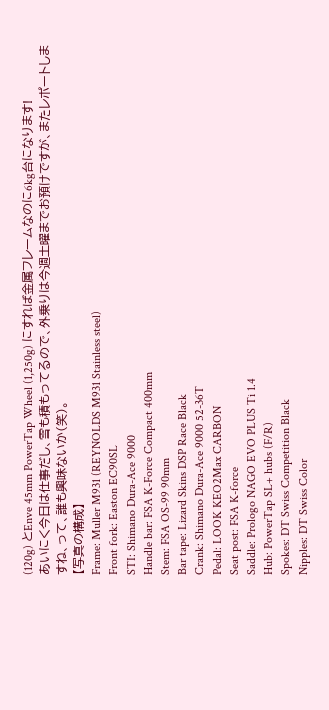(120g) とEnve 45mm PowerTap Wheel (1,250g) にすれば金属フレームなのに6kg台になります!
あいにく今日は仕事だし、雪も積もってるので、外乗りは今週土曜までお預けですが、またレポートしますね、って、誰も興味ないか(笑)。
【写真の構成】
Frame: Muller M931 (REYNOLDS M931 Stainless steel)
Front fork: Easton EC90SL
STI: Shimano Dura-Ace 9000
Handle bar: FSA K-Force Compact 400mm
Stem: FSA OS-99 90mm
Bar tape: Lizard Skins DSP Race Black
Crank: Shimano Dura-Ace 9000 52-36T
Pedal: LOOK KEO2Max CARBON
Seat post: FSA K-force
Saddle: Prologo NAGO EVO PLUS Ti 1.4
Hub: PowerTap SL+ hubs (F/R)
Spokes: DT Swiss Competition Black
Nipples: DT Swiss Color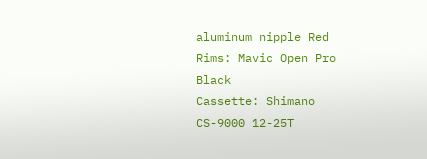aluminum nipple Red
Rims: Mavic Open Pro Black
Cassette: Shimano CS-9000 12-25T